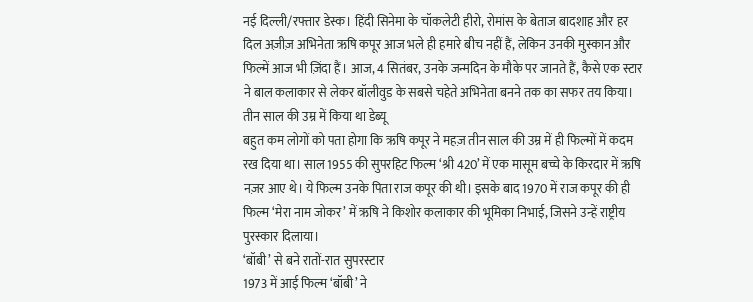नई दिल्ली/रफ्तार डेस्क। हिंदी सिनेमा के चॉकलेटी हीरो, रोमांस के बेताज बादशाह और हर दिल अज़ीज़ अभिनेता ऋषि कपूर आज भले ही हमारे बीच नहीं हैं, लेकिन उनकी मुस्कान और फिल्में आज भी ज़िंदा हैं। आज, 4 सितंबर, उनके जन्मदिन के मौके पर जानते हैं, कैसे एक स्टार ने बाल कलाकार से लेकर बॉलीवुड के सबसे चहेते अभिनेता बनने तक का सफर तय किया।
तीन साल की उम्र में किया था डेब्यू
बहुत कम लोगों को पता होगा कि ऋषि कपूर ने महज़ तीन साल की उम्र में ही फिल्मों में कदम रख दिया था। साल 1955 की सुपरहिट फिल्म ‘श्री 420’ में एक मासूम बच्चे के किरदार में ऋषि नज़र आए थे। ये फिल्म उनके पिता राज कपूर की थी। इसके बाद 1970 में राज कपूर की ही फिल्म ‘मेरा नाम जोकर’ में ऋषि ने किशोर कलाकार की भूमिका निभाई, जिसने उन्हें राष्ट्रीय पुरस्कार दिलाया।
‘बॉबी’ से बने रातों-रात सुपरस्टार
1973 में आई फिल्म ‘बॉबी’ ने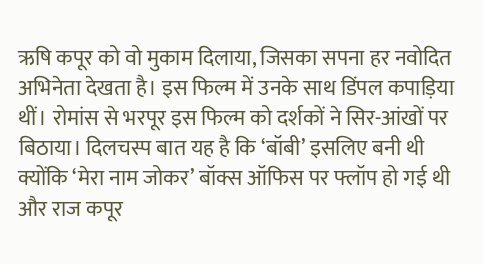ऋषि कपूर को वो मुकाम दिलाया, जिसका सपना हर नवोदित अभिनेता देखता है। इस फिल्म में उनके साथ डिंपल कपाड़िया थीं। रोमांस से भरपूर इस फिल्म को दर्शकों ने सिर-आंखों पर बिठाया। दिलचस्प बात यह है कि ‘बॉबी’ इसलिए बनी थी क्योंकि ‘मेरा नाम जोकर’ बॉक्स ऑफिस पर फ्लॉप हो गई थी और राज कपूर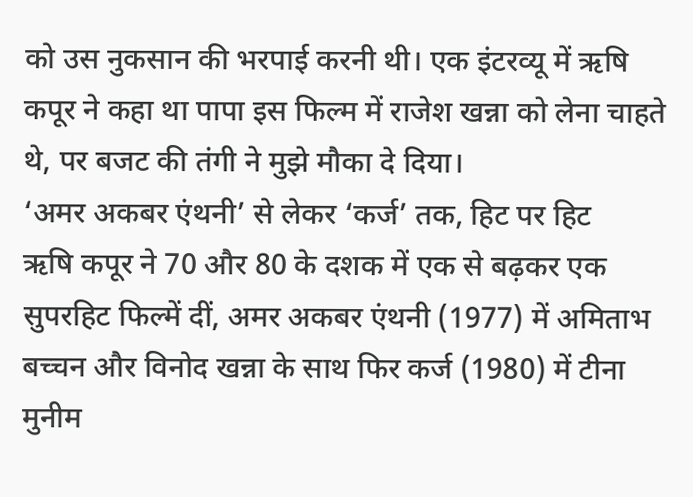को उस नुकसान की भरपाई करनी थी। एक इंटरव्यू में ऋषि कपूर ने कहा था पापा इस फिल्म में राजेश खन्ना को लेना चाहते थे, पर बजट की तंगी ने मुझे मौका दे दिया।
‘अमर अकबर एंथनी’ से लेकर ‘कर्ज’ तक, हिट पर हिट
ऋषि कपूर ने 70 और 80 के दशक में एक से बढ़कर एक सुपरहिट फिल्में दीं, अमर अकबर एंथनी (1977) में अमिताभ बच्चन और विनोद खन्ना के साथ फिर कर्ज (1980) में टीना मुनीम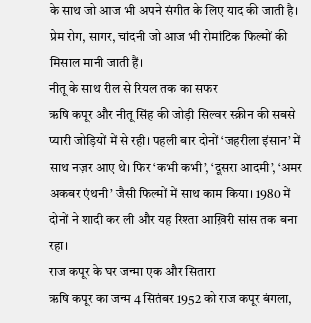के साथ जो आज भी अपने संगीत के लिए याद की जाती है। प्रेम रोग, सागर, चांदनी जो आज भी रोमांटिक फिल्मों की मिसाल मानी जाती हैं।
नीतू के साथ रील से रियल तक का सफर
ऋषि कपूर और नीतू सिंह की जोड़ी सिल्वर स्क्रीन की सबसे प्यारी जोड़ियों में से रही। पहली बार दोनों ‘जहरीला इंसान’ में साथ नज़र आए थे। फिर ‘कभी कभी’, ‘दूसरा आदमी’, ‘अमर अकबर एंथनी’ जैसी फिल्मों में साथ काम किया। 1980 में दोनों ने शादी कर ली और यह रिश्ता आख़िरी सांस तक बना रहा।
राज कपूर के घर जन्मा एक और सितारा
ऋषि कपूर का जन्म 4 सितंबर 1952 को राज कपूर बंगला,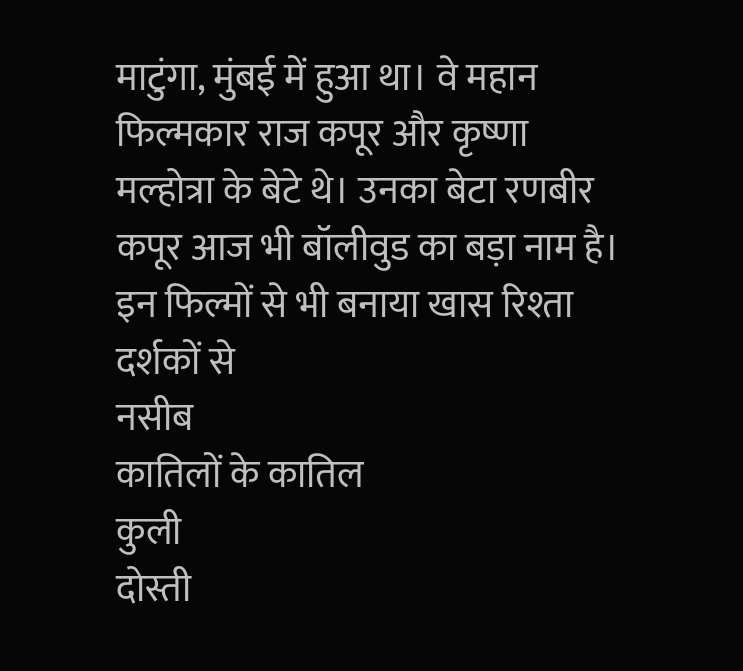माटुंगा, मुंबई में हुआ था। वे महान फिल्मकार राज कपूर और कृष्णा मल्होत्रा के बेटे थे। उनका बेटा रणबीर कपूर आज भी बॉलीवुड का बड़ा नाम है।
इन फिल्मों से भी बनाया खास रिश्ता दर्शकों से
नसीब
कातिलों के कातिल
कुली
दोस्ती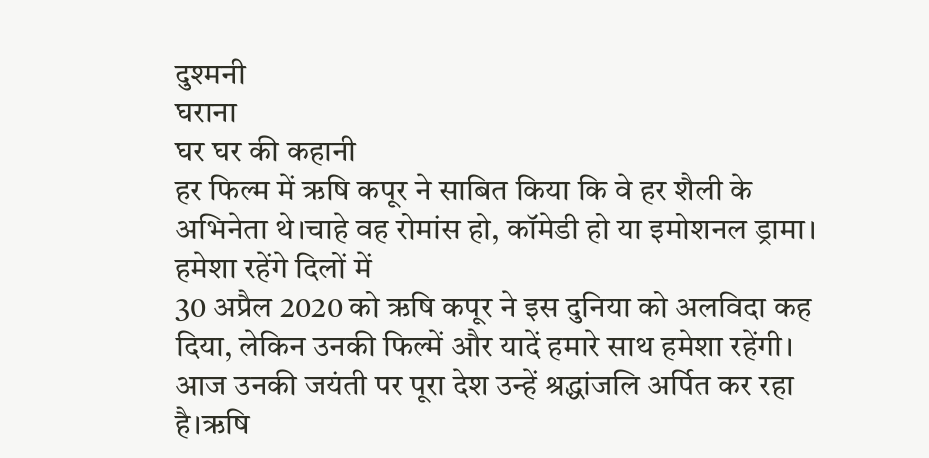दुश्मनी
घराना
घर घर की कहानी
हर फिल्म में ऋषि कपूर ने साबित किया कि वे हर शैली के अभिनेता थे।चाहे वह रोमांस हो, कॉमेडी हो या इमोशनल ड्रामा।
हमेशा रहेंगे दिलों में
30 अप्रैल 2020 को ऋषि कपूर ने इस दुनिया को अलविदा कह दिया, लेकिन उनकी फिल्में और यादें हमारे साथ हमेशा रहेंगी। आज उनकी जयंती पर पूरा देश उन्हें श्रद्धांजलि अर्पित कर रहा है।ऋषि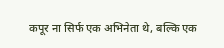कपूर ना सिर्फ एक अभिनेता थे, बल्कि एक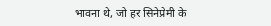भावना थे, जो हर सिनेप्रेमी के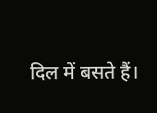दिल में बसते हैं।